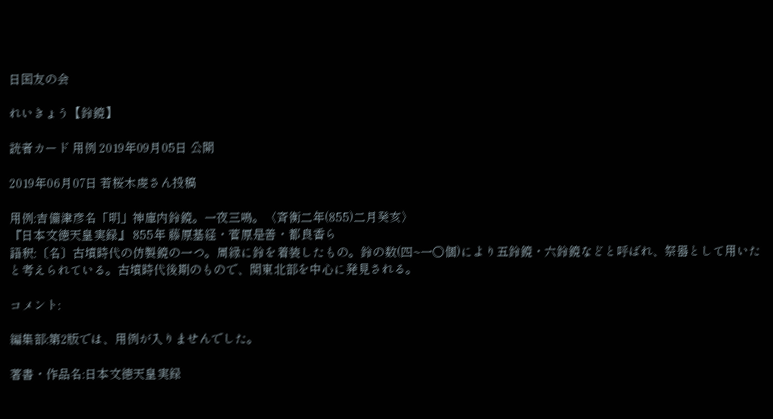日国友の会

れいきょう【鈴鏡】

読者カード 用例 2019年09月05日 公開

2019年06月07日 若桜木虔さん投稿

用例:吉備津彦名「明」神庫内鈴鏡。一夜三鳴。〈斉衡二年(855)二月癸亥〉
『日本文徳天皇実録』 855年 藤原基経・菅原是善・都良香ら
語釈:〔名〕古墳時代の仿製鏡の一つ。周縁に鈴を着装したもの。鈴の数(四~一〇個)により五鈴鏡・六鈴鏡などと呼ばれ、祭器として用いたと考えられている。古墳時代後期のもので、関東北部を中心に発見される。

コメント:

編集部:第2版では、用例が入りませんでした。

著書・作品名:日本文徳天皇実録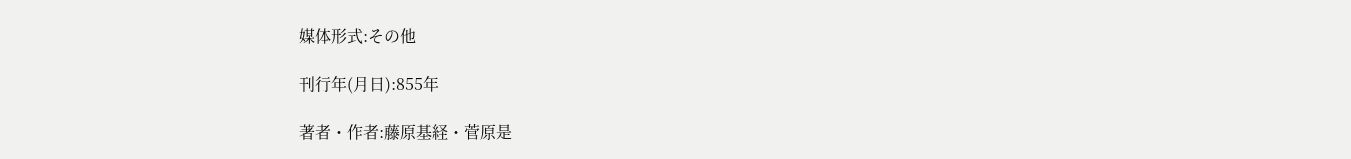媒体形式:その他

刊行年(月日):855年

著者・作者:藤原基経・菅原是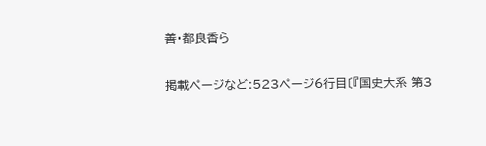善・都良香ら

掲載ページなど:523ページ6行目〔『国史大系 第3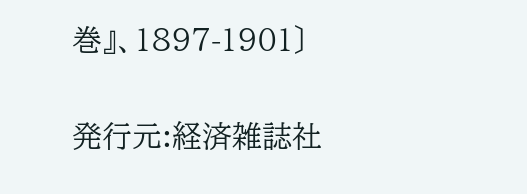巻』、1897-1901〕

発行元:経済雑誌社